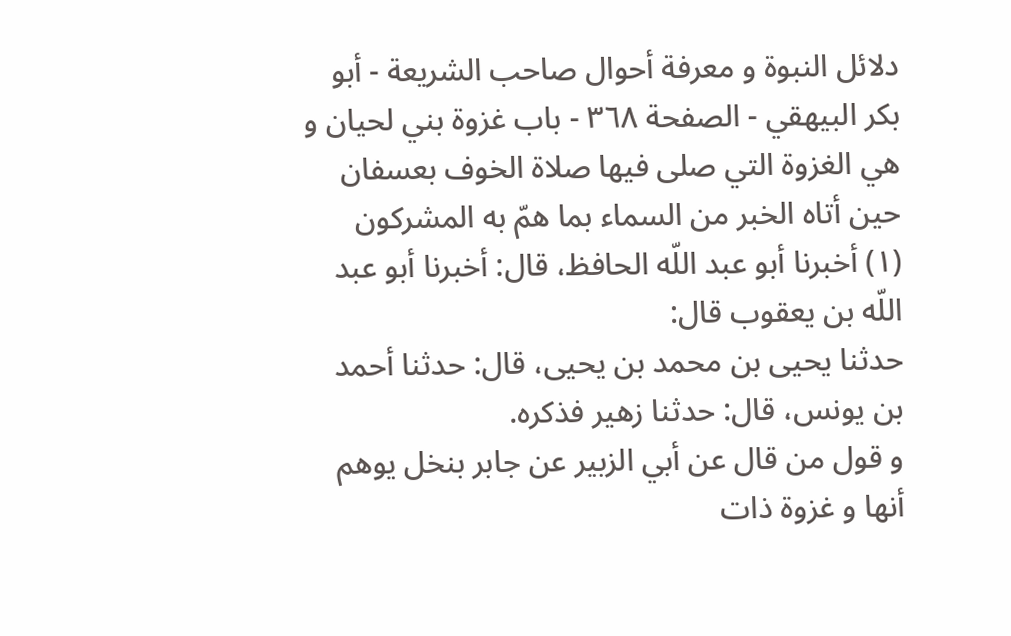دلائل النبوة و معرفة أحوال صاحب الشريعة - أبو بكر البيهقي - الصفحة ٣٦٨ - باب غزوة بني لحيان و هي الغزوة التي صلى فيها صلاة الخوف بعسفان حين أتاه الخبر من السماء بما همّ به المشركون
(١) أخبرنا أبو عبد اللّه الحافظ، قال: أخبرنا أبو عبد اللّه بن يعقوب قال:
حدثنا يحيى بن محمد بن يحيى، قال: حدثنا أحمد بن يونس، قال: حدثنا زهير فذكره.
و قول من قال عن أبي الزبير عن جابر بنخل يوهم أنها و غزوة ذات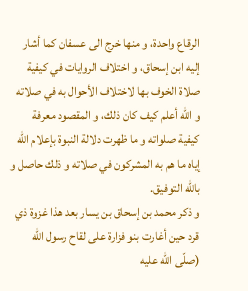الرقاع واحدة، و منها خرج الى عسفان كما أشار إليه ابن إسحاق، و اختلاف الروايات في كيفية صلاة الخوف بها لاختلاف الأحوال به في صلاته و اللّه أعلم كيف كان ذلك، و المقصود معرفة كيفية صلواته و ما ظهرت دلالة النبوة بإعلام اللّه إياه ما هم به المشركون في صلاته و ذلك حاصل و باللّه التوفيق.
و ذكر محمد بن إسحاق بن يسار بعد هذا غزوة ذي قرد حين أغارت بنو فزارة على لقاح رسول اللّه (صلّى اللّه عليه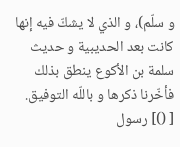و سلّم)، و الذي لا يشكّ فيه إنها كانت بعد الحديبية و حديث سلمة بن الأكوع ينطق بذلك فأخّرنا ذكرها و باللّه التوفيق.
[ ()] رسول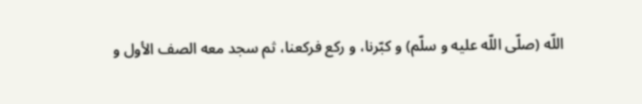اللّه (صلّى اللّه عليه و سلّم) و كبّرنا، و ركع فركعنا، ثم سجد معه الصف الأول و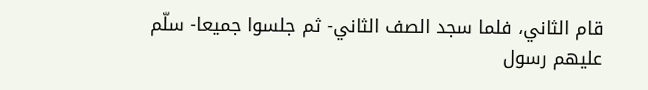قام الثاني، فلما سجد الصف الثاني- ثم جلسوا جميعا- سلّم عليهم رسول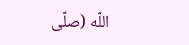اللّه (صلّى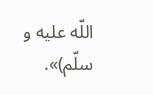اللّه عليه و سلّم)».